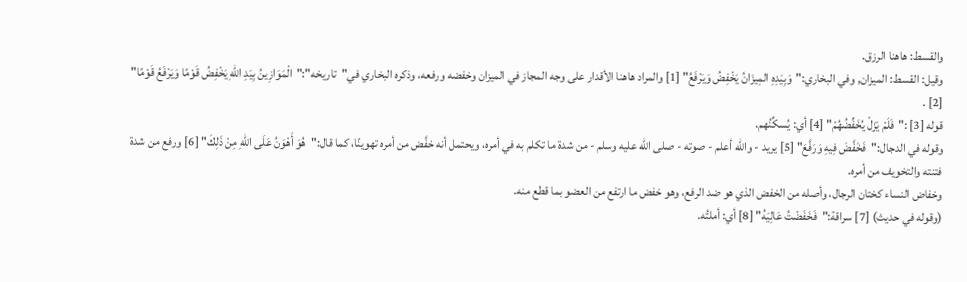والقسط: هاهنا الرزق.
وقيل: القسط: الميزان, وفي البخاري:"وَبِيَدِهِ المِيزَانُ يَخْفِضُ وَيَرْفَعُ" [1] والمراد هاهنا الأقدار على وجه المجاز في الميزان وخفضه ورفعه، وذكره البخاري في"تاريخه":"الْمَوَازِينُ بِيَدِ اللهِ يَخْفِضُ قَوْمًا وَيَرْفَعُ قَوْمًا" [2] .
قوله [3] :"فَلَمْ يَزَلْ يُخَفِّضُهُمْ" [4] أي: يُسكِّنُهم.
وقوله في الدجال:"فَخَفَّضَ فِيهِ وَرَفَّعَ" [5] يريد - والله أعلم - صوته - صلى الله عليه وسلم - من شدة ما تكلم به في أمره، ويحتمل أنه خفَّض من أمره تهوينًا، كما قال:"هُوَ أَهْوَنُ عَلَى اللهِ مِنْ ذَلِكَ" [6] ورفع من شدة فتنته والتخويف من أمره.
وخفاض النساء كختان الرجال، وأصله من الخفض الذي هو ضد الرفع، وهو خفض ما ارتفع من العضو بما قطع منه.
(وقوله في حديث) [7] سراقة:"فَخَفَضْتُ عَالِيَهُ" [8] أي: أملتُه.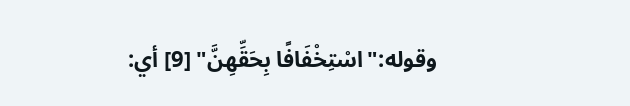وقوله:"اسْتِخْفَافًا بِحَقِّهِنَّ" [9] أي: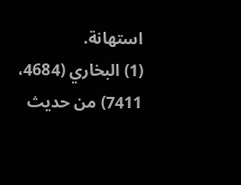استهانة.
(1) البخاري (4684، 7411) من حديث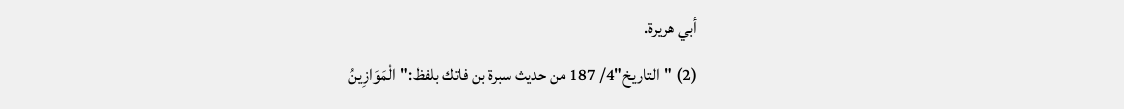أبي هريرة.
(2) "التاريخ"4/ 187 من حديث سبرة بن فاتك بلفظ:"الْمَوَازِينُ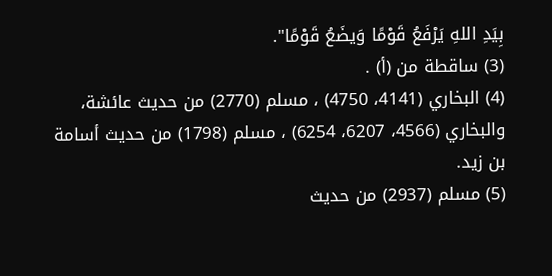بِيَدِ اللهِ يَرْفَعُ قَوْمًا وَيضَعُ قَوْمًا".
(3) ساقطة من (أ) .
(4) البخاري (4141، 4750) ، مسلم (2770) من حديث عائشة، والبخاري (4566، 6207، 6254) ، مسلم (1798) من حديث أسامة بن زيد.
(5) مسلم (2937) من حديث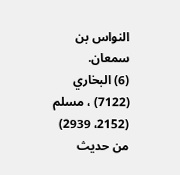النواس بن سمعان.
(6) البخاري (7122) ، مسلم (2152، 2939) من حديث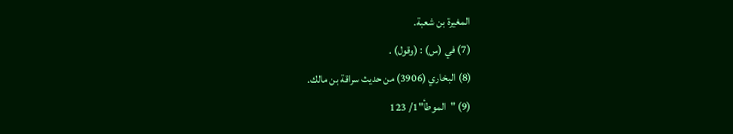المغيرة بن شعبة.
(7) في (س) : (وقول) .
(8) البخاري (3906) من حديث سراقة بن مالك.
(9) "الموطأ"1/ 123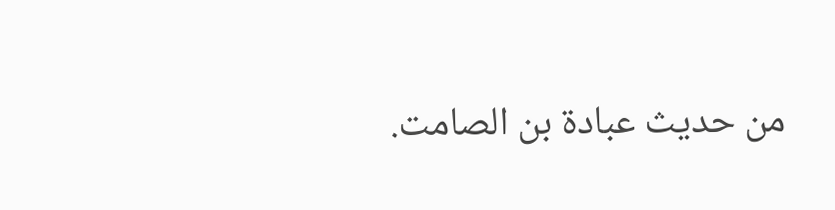من حديث عبادة بن الصامت.